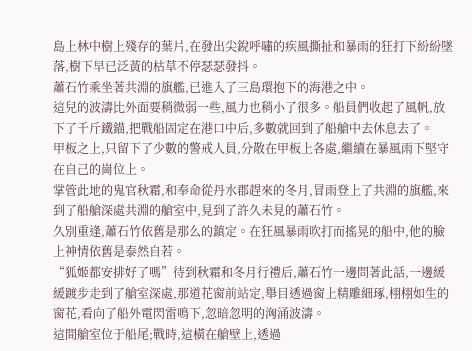島上林中樹上殘存的葉片,在發出尖銳呼嘯的疾風撕扯和暴雨的狂打下紛紛墜落,樹下早已泛黃的枯草不停瑟瑟發抖。
蕭石竹乘坐著共淵的旗艦,已進入了三島環抱下的海港之中。
這兒的波濤比外面要稍微弱一些,風力也稍小了很多。船員們收起了風帆,放下了千斤鐵錨,把戰船固定在港口中后,多數就回到了船艙中去休息去了。
甲板之上,只留下了少數的警戒人員,分散在甲板上各處,繼續在暴風雨下堅守在自己的崗位上。
掌管此地的鬼官秋霜,和奉命從丹水郡趕來的冬月,冒雨登上了共淵的旗艦,來到了船艙深處共淵的艙室中,見到了許久未見的蕭石竹。
久別重逢,蕭石竹依舊是那么的鎮定。在狂風暴雨吹打而搖晃的船中,他的臉上神情依舊是泰然自若。
“狐姬都安排好了嗎”待到秋霜和冬月行禮后,蕭石竹一邊問著此話,一邊緩緩踱步走到了艙室深處,那道花窗前站定,舉目透過窗上精雕細琢,栩栩如生的窗花,看向了船外電閃雷鳴下,忽暗忽明的洶涌波濤。
這間艙室位于船尾;戰時,這橫在艙壁上,透過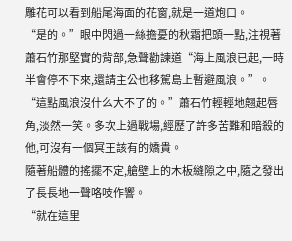雕花可以看到船尾海面的花窗,就是一道炮口。
“是的。”眼中閃過一絲擔憂的秋霜把頭一點,注視著蕭石竹那堅實的背部,急聲勸諫道“海上風浪已起,一時半會停不下來,還請主公也移駕島上暫避風浪。”。
“這點風浪沒什么大不了的。”蕭石竹輕輕地翹起唇角,淡然一笑。多次上過戰場,經歷了許多苦難和暗殺的他,可沒有一個冥王該有的嬌貴。
隨著船體的搖擺不定,艙壁上的木板縫隙之中,隨之發出了長長地一聲咯吱作響。
“就在這里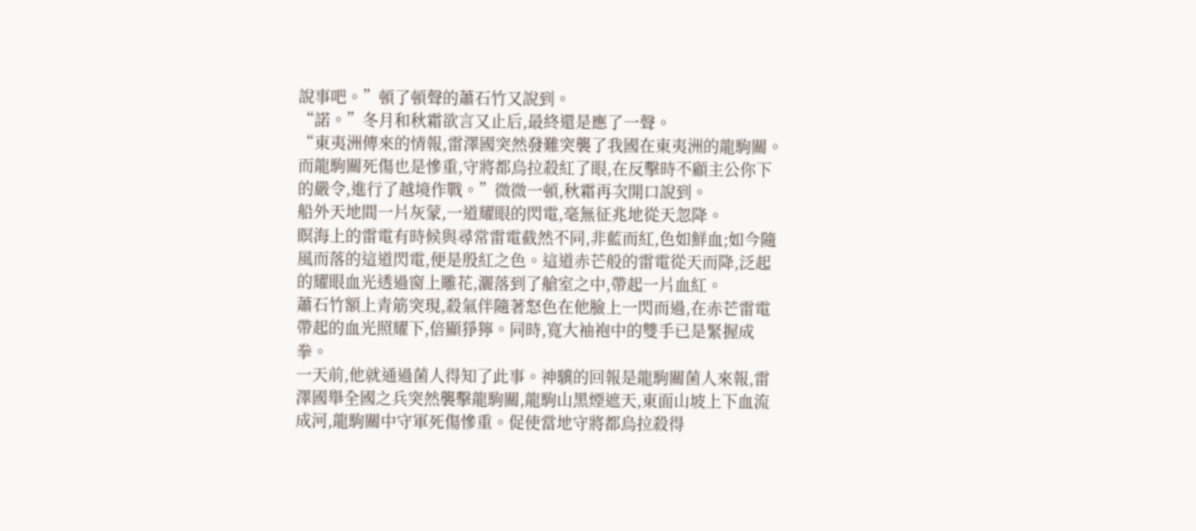說事吧。”頓了頓聲的蕭石竹又說到。
“諾。”冬月和秋霜欲言又止后,最終還是應了一聲。
“東夷洲傳來的情報,雷澤國突然發難突襲了我國在東夷洲的龍駒關。而龍駒關死傷也是慘重,守將都烏拉殺紅了眼,在反擊時不顧主公你下的嚴令,進行了越境作戰。”微微一頓,秋霜再次開口說到。
船外天地間一片灰蒙,一道耀眼的閃電,毫無征兆地從天忽降。
瞑海上的雷電有時候與尋常雷電截然不同,非藍而紅,色如鮮血;如今隨風而落的這道閃電,便是殷紅之色。這道赤芒般的雷電從天而降,泛起的耀眼血光透過窗上雕花,灑落到了艙室之中,帶起一片血紅。
蕭石竹額上青筋突現,殺氣伴隨著怒色在他臉上一閃而過,在赤芒雷電帶起的血光照耀下,倍顯猙獰。同時,寬大袖袍中的雙手已是緊握成拳。
一天前,他就通過菌人得知了此事。神驥的回報是龍駒關菌人來報,雷澤國舉全國之兵突然襲擊龍駒關,龍駒山黑煙遮天,東面山坡上下血流成河,龍駒關中守軍死傷慘重。促使當地守將都烏拉殺得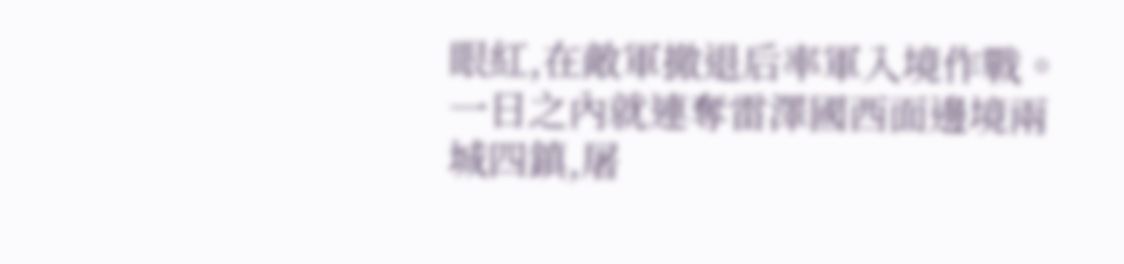眼紅,在敵軍撤退后率軍入境作戰。一日之內就連奪雷澤國西面邊境兩城四鎮,屠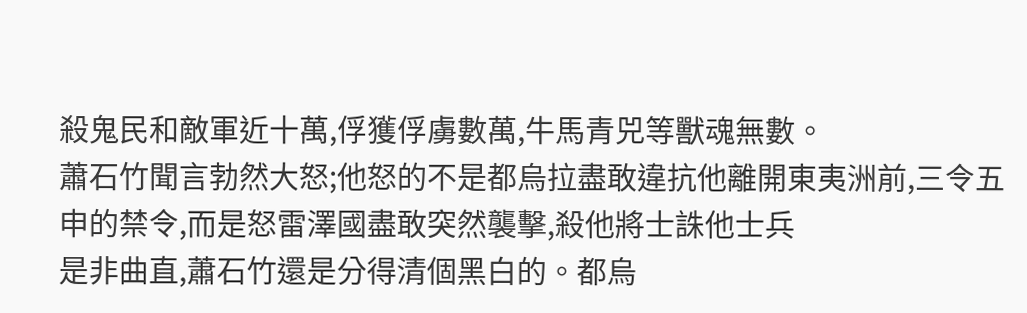殺鬼民和敵軍近十萬,俘獲俘虜數萬,牛馬青兕等獸魂無數。
蕭石竹聞言勃然大怒;他怒的不是都烏拉盡敢違抗他離開東夷洲前,三令五申的禁令,而是怒雷澤國盡敢突然襲擊,殺他將士誅他士兵
是非曲直,蕭石竹還是分得清個黑白的。都烏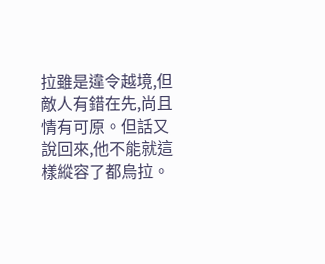拉雖是違令越境,但敵人有錯在先,尚且情有可原。但話又說回來,他不能就這樣縱容了都烏拉。